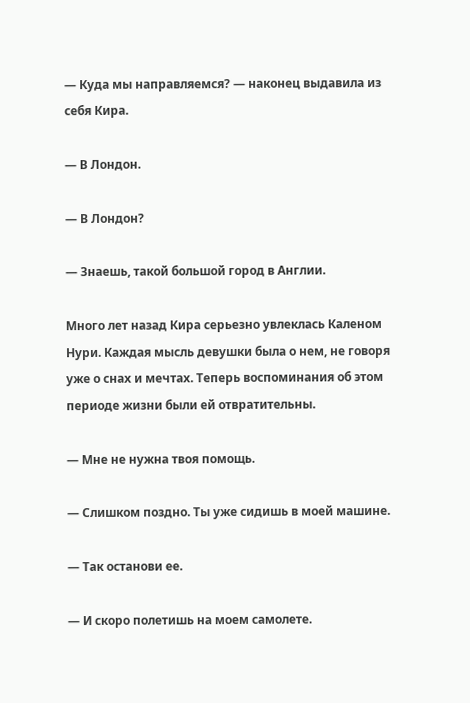— Куда мы направляемся? — наконец выдавила из себя Кира.

— В Лондон.

— В Лондон?

— Знаешь, такой большой город в Англии.

Много лет назад Кира серьезно увлеклась Каленом Нури. Каждая мысль девушки была о нем, не говоря уже о снах и мечтах. Теперь воспоминания об этом периоде жизни были ей отвратительны.

— Мне не нужна твоя помощь.

— Слишком поздно. Ты уже сидишь в моей машине.

— Так останови ее.

— И скоро полетишь на моем самолете.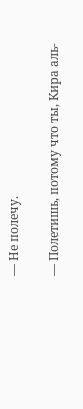— Не полечу.

— Полетишь, потому что ты, Кира аль-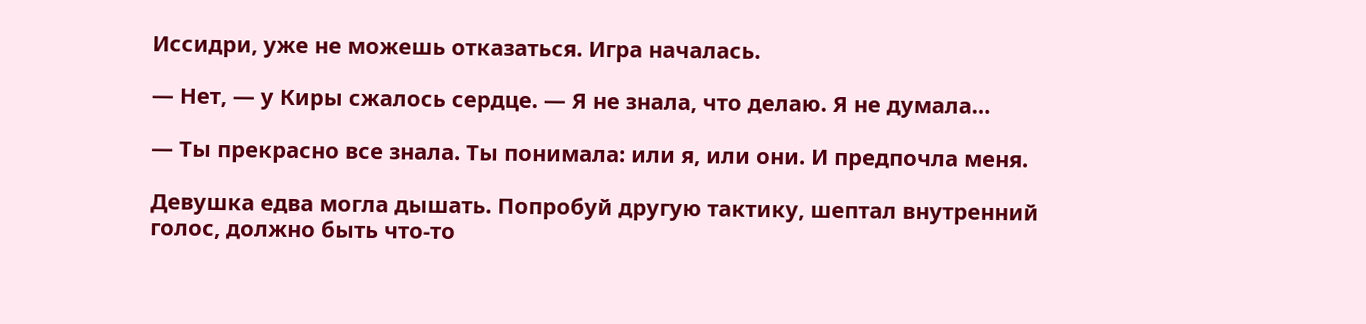Иссидри, уже не можешь отказаться. Игра началась.

— Нет, — у Киры сжалось сердце. — Я не знала, что делаю. Я не думала…

— Ты прекрасно все знала. Ты понимала: или я, или они. И предпочла меня.

Девушка едва могла дышать. Попробуй другую тактику, шептал внутренний голос, должно быть что-то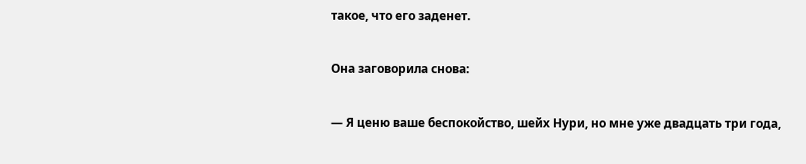такое, что его заденет.

Она заговорила снова:

— Я ценю ваше беспокойство, шейх Нури, но мне уже двадцать три года,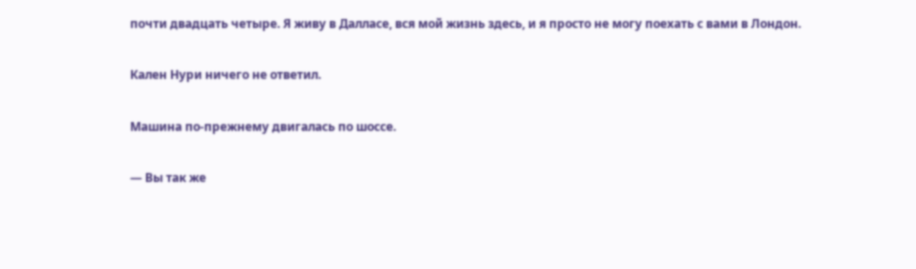почти двадцать четыре. Я живу в Далласе, вся мой жизнь здесь, и я просто не могу поехать с вами в Лондон.

Кален Нури ничего не ответил.

Машина по-прежнему двигалась по шоссе.

— Вы так же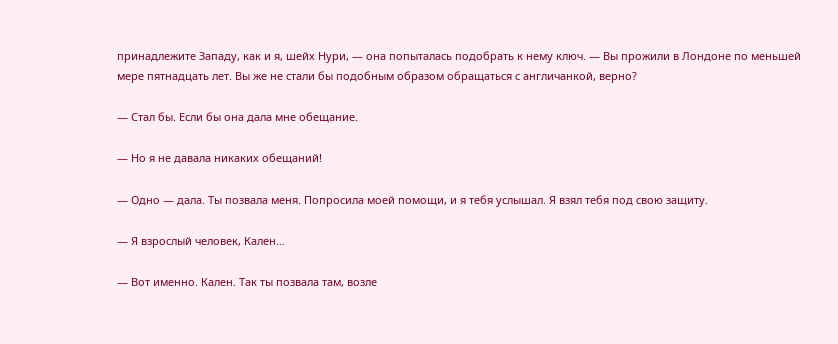принадлежите Западу, как и я, шейх Нури, — она попыталась подобрать к нему ключ. — Вы прожили в Лондоне по меньшей мере пятнадцать лет. Вы же не стали бы подобным образом обращаться с англичанкой, верно?

— Стал бы. Если бы она дала мне обещание.

— Но я не давала никаких обещаний!

— Одно — дала. Ты позвала меня. Попросила моей помощи, и я тебя услышал. Я взял тебя под свою защиту.

— Я взрослый человек, Кален…

— Вот именно. Кален. Так ты позвала там, возле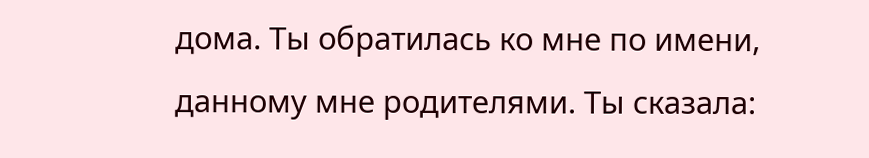дома. Ты обратилась ко мне по имени, данному мне родителями. Ты сказала: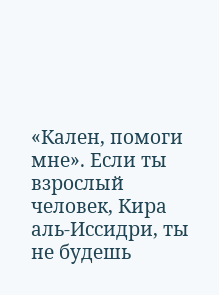«Кален, помоги мне». Если ты взрослый человек, Кира аль-Иссидри, ты не будешь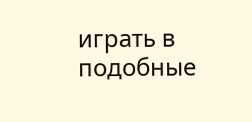играть в подобные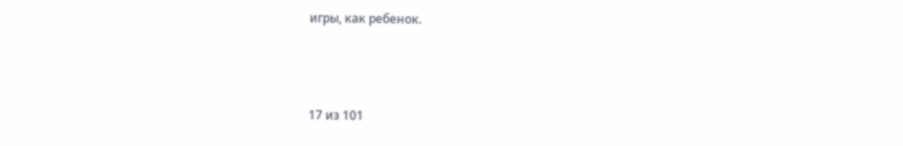игры, как ребенок.



17 из 101